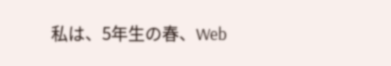私は、5年生の春、Web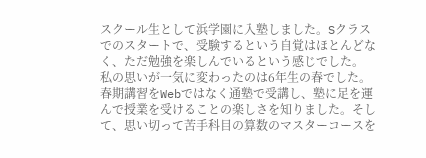スクール生として浜学園に入塾しました。Sクラスでのスタートで、受験するという自覚はほとんどなく、ただ勉強を楽しんでいるという感じでした。
私の思いが一気に変わったのは6年生の春でした。春期講習をWebではなく通塾で受講し、塾に足を運んで授業を受けることの楽しさを知りました。そして、思い切って苦手科目の算数のマスターコースを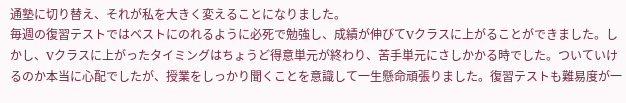通塾に切り替え、それが私を大きく変えることになりました。
毎週の復習テストではベストにのれるように必死で勉強し、成績が伸びてVクラスに上がることができました。しかし、Vクラスに上がったタイミングはちょうど得意単元が終わり、苦手単元にさしかかる時でした。ついていけるのか本当に心配でしたが、授業をしっかり聞くことを意識して一生懸命頑張りました。復習テストも難易度が一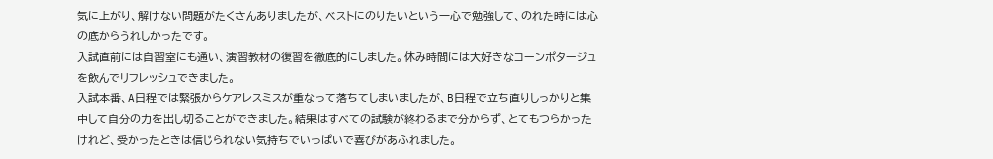気に上がり、解けない問題がたくさんありましたが、ベストにのりたいという一心で勉強して、のれた時には心の底からうれしかったです。
入試直前には自習室にも通い、演習教材の復習を徹底的にしました。休み時間には大好きなコーンポタージュを飲んでリフレッシュできました。
入試本番、A日程では緊張からケアレスミスが重なって落ちてしまいましたが、B日程で立ち直りしっかりと集中して自分の力を出し切ることができました。結果はすべての試験が終わるまで分からず、とてもつらかったけれど、受かったときは信じられない気持ちでいっぱいで喜びがあふれました。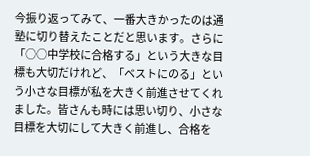今振り返ってみて、一番大きかったのは通塾に切り替えたことだと思います。さらに「○○中学校に合格する」という大きな目標も大切だけれど、「ベストにのる」という小さな目標が私を大きく前進させてくれました。皆さんも時には思い切り、小さな目標を大切にして大きく前進し、合格を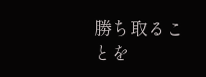勝ち取ることを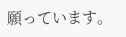願っています。